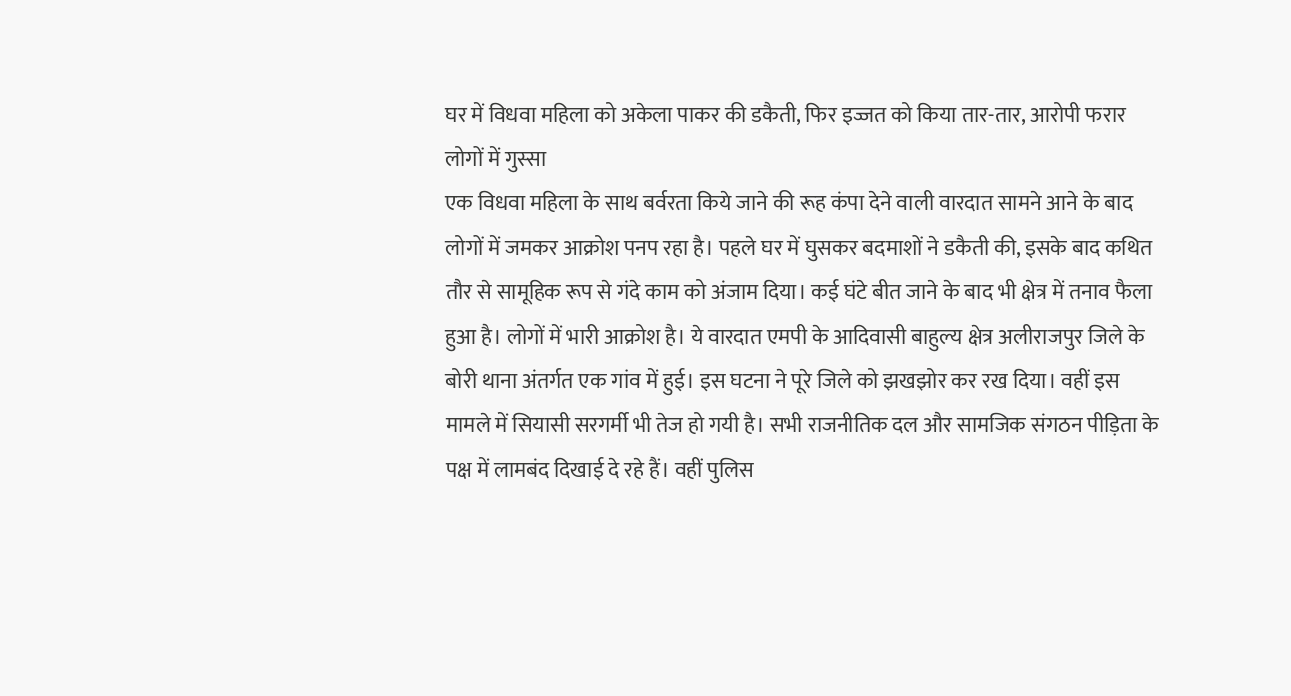घर में विधवा महिला को अकेला पाकर की डकैती, फिर इज्जत को किया तार-तार, आरोपी फरार लोगों में गुस्सा
एक विधवा महिला के साथ बर्वरता किये जाने की रूह कंपा देने वाली वारदात सामने आने के बाद लोगों में जमकर आक्रोश पनप रहा है। पहले घर में घुसकर बदमाशों ने डकैती की, इसके बाद कथित तौर से सामूहिक रूप से गंदे काम को अंजाम दिया। कई घंटे बीत जाने के बाद भी क्षेत्र में तनाव फैला हुआ है। लोगों में भारी आक्रोश है। ये वारदात एमपी के आदिवासी बाहुल्य क्षेत्र अलीराजपुर जिले के बोरी थाना अंतर्गत एक गांव में हुई। इस घटना ने पूरे जिले को झखझोर कर रख दिया। वहीं इस मामले में सियासी सरगर्मी भी तेज हो गयी है। सभी राजनीतिक दल और सामजिक संगठन पीड़िता के पक्ष में लामबंद दिखाई दे रहे हैं। वहीं पुलिस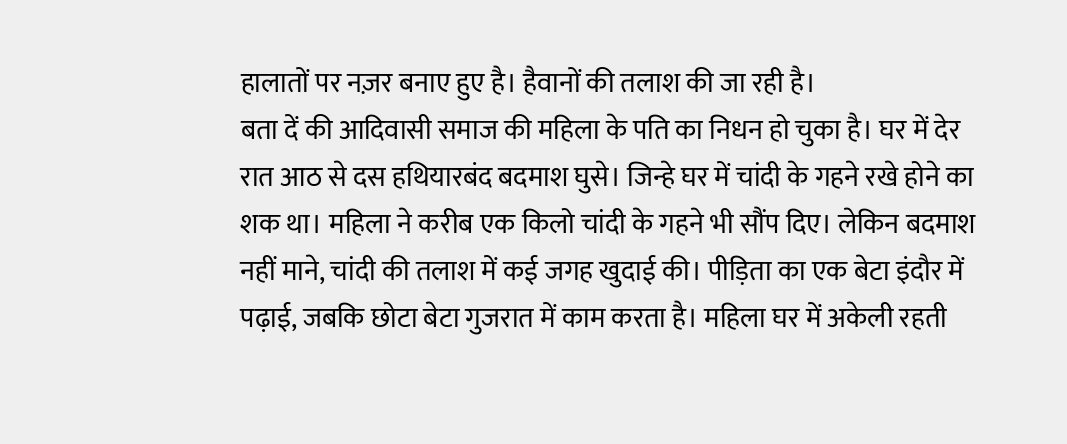हालातों पर नज़र बनाए हुए है। हैवानों की तलाश की जा रही है।
बता दें की आदिवासी समाज की महिला के पति का निधन हो चुका है। घर में देर रात आठ से दस हथियारबंद बदमाश घुसे। जिन्हे घर में चांदी के गहने रखे होने का शक था। महिला ने करीब एक किलो चांदी के गहने भी सौंप दिए। लेकिन बदमाश नहीं माने, चांदी की तलाश में कई जगह खुदाई की। पीड़िता का एक बेटा इंदौर में पढ़ाई, जबकि छोटा बेटा गुजरात में काम करता है। महिला घर में अकेली रहती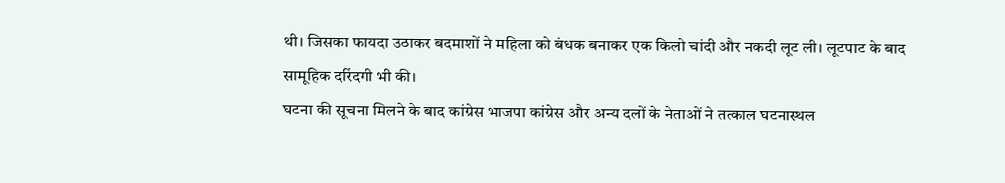थी। जिसका फायदा उठाकर बदमाशों ने महिला को बंधक बनाकर एक किलो चांदी और नकदी लूट ली। लूटपाट के बाद सामूहिक दरिंदगी भी की।
घटना की सूचना मिलने के बाद कांग्रेस भाजपा कांग्रेस और अन्य दलों के नेताओं ने तत्काल घटनास्थल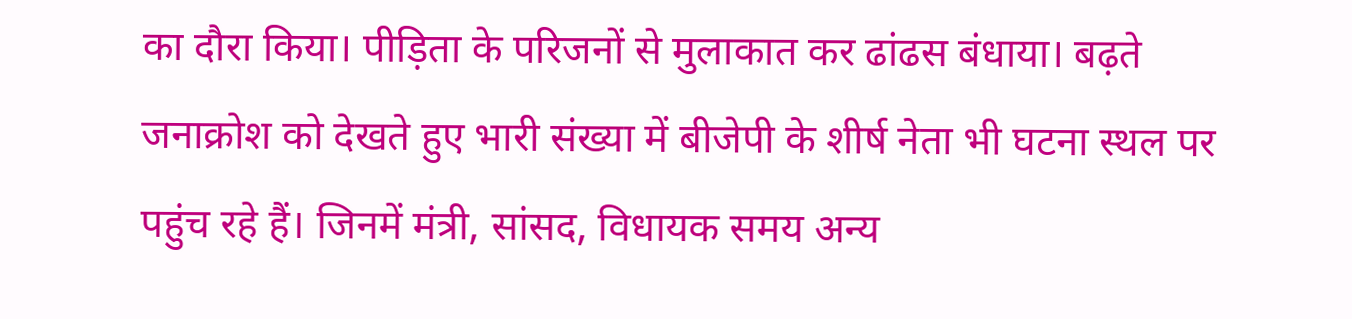का दौरा किया। पीड़िता के परिजनों से मुलाकात कर ढांढस बंधाया। बढ़ते जनाक्रोश को देखते हुए भारी संख्या में बीजेपी के शीर्ष नेता भी घटना स्थल पर पहुंच रहे हैं। जिनमें मंत्री, सांसद, विधायक समय अन्य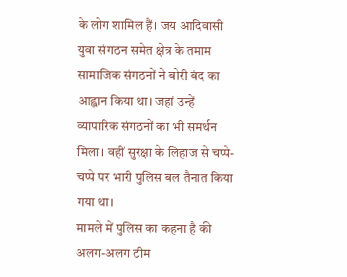के लोग शामिल हैं। जय आदिवासी युवा संगठन समेत क्षेत्र के तमाम सामाजिक संगठनों ने बोरी बंद का आह्वान किया था। जहां उन्हें व्यापारिक संगठनों का भी समर्थन मिला। वहीं सुरक्षा के लिहाज से चप्पे-चप्पे पर भारी पुलिस बल तैनात किया गया था।
मामले में पुलिस का कहना है की अलग-अलग टीम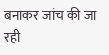बनाकर जांच की जा रही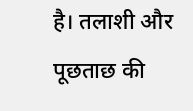है। तलाशी और पूछताछ की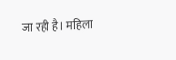जा रही है। महिला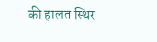की हालत स्थिर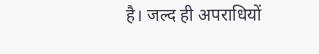है। जल्द ही अपराधियों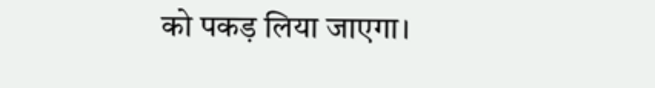को पकड़ लिया जाएगा।